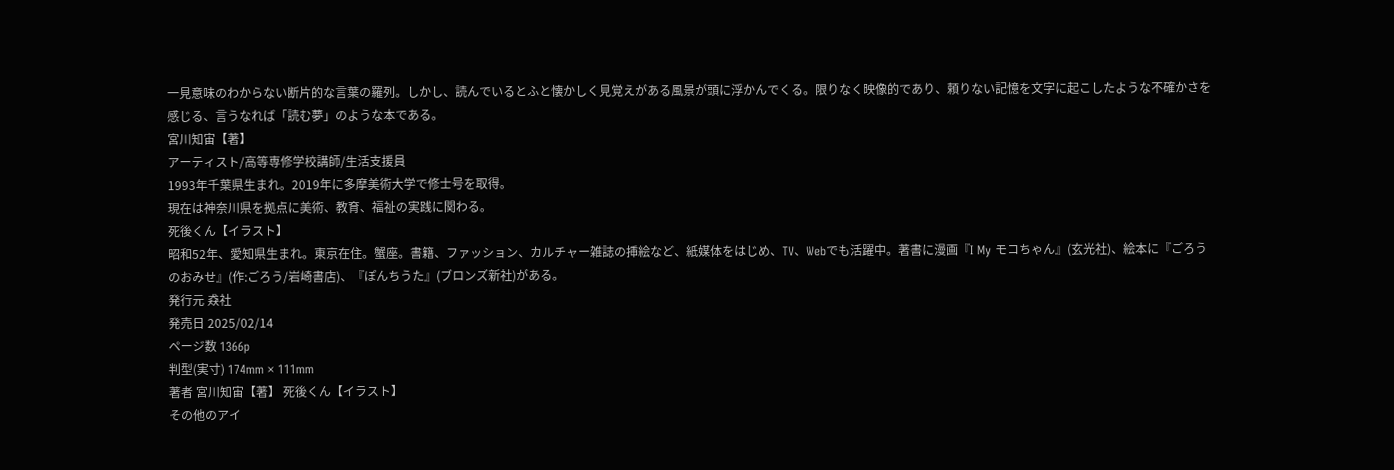一見意味のわからない断片的な言葉の羅列。しかし、読んでいるとふと懐かしく見覚えがある風景が頭に浮かんでくる。限りなく映像的であり、頼りない記憶を文字に起こしたような不確かさを感じる、言うなれば「読む夢」のような本である。
宮川知宙【著】
アーティスト/高等専修学校講師/生活支援員
1993年千葉県生まれ。2019年に多摩美術大学で修士号を取得。
現在は神奈川県を拠点に美術、教育、福祉の実践に関わる。
死後くん【イラスト】
昭和52年、愛知県生まれ。東京在住。蟹座。書籍、ファッション、カルチャー雑誌の挿絵など、紙媒体をはじめ、TV、Webでも活躍中。著書に漫画『I My モコちゃん』(玄光社)、絵本に『ごろうのおみせ』(作:ごろう/岩崎書店)、『ぽんちうた』(ブロンズ新社)がある。
発行元 猋社
発売日 2025/02/14
ページ数 1366p
判型(実寸) 174mm × 111mm
著者 宮川知宙【著】 死後くん【イラスト】
その他のアイ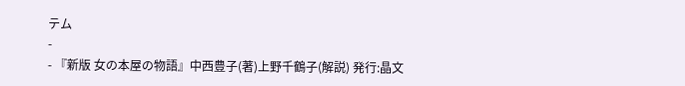テム
-
- 『新版 女の本屋の物語』中西豊子(著)上野千鶴子(解説) 発行:晶文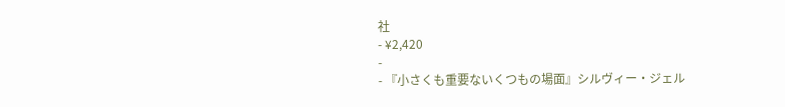社
- ¥2,420
-
- 『小さくも重要ないくつもの場面』シルヴィー・ジェル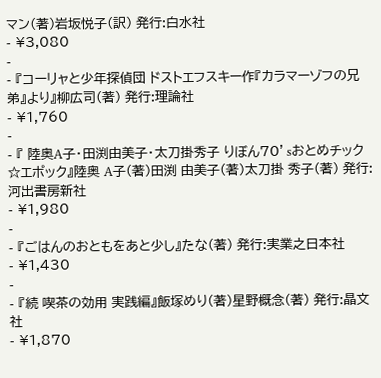マン(著)岩坂悦子(訳) 発行:白水社
- ¥3,080
-
- 『コーリャと少年探偵団 ドストエフスキー作『カラマーゾフの兄弟』より』柳広司(著) 発行:理論社
- ¥1,760
-
- 『 陸奥A子・田渕由美子・太刀掛秀子 りぼん70’sおとめチック☆エポック』陸奥 A子(著)田渕 由美子(著)太刀掛 秀子(著) 発行:河出書房新社
- ¥1,980
-
- 『ごはんのおともをあと少し』たな(著) 発行:実業之日本社
- ¥1,430
-
- 『続 喫茶の効用 実践編』飯塚めり(著)星野概念(著) 発行:晶文社
- ¥1,870